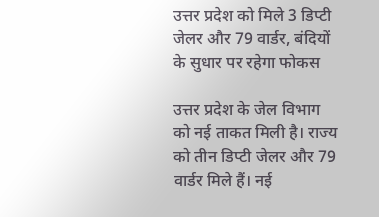उत्तर प्रदेश को मिले 3 डिप्टी जेलर और 79 वार्डर, बंदियों के सुधार पर रहेगा फोकस

उत्तर प्रदेश के जेल विभाग को नई ताकत मिली है। राज्य को तीन डिप्टी जेलर और 79 वार्डर मिले हैं। नई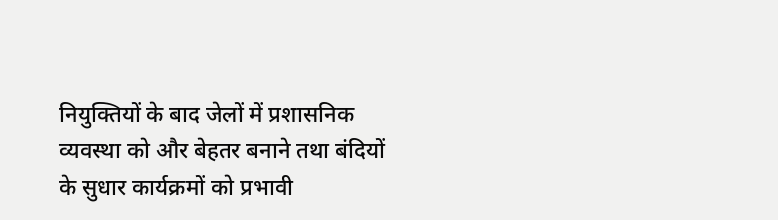नियुक्तियों के बाद जेलों में प्रशासनिक व्यवस्था को और बेहतर बनाने तथा बंदियों के सुधार कार्यक्रमों को प्रभावी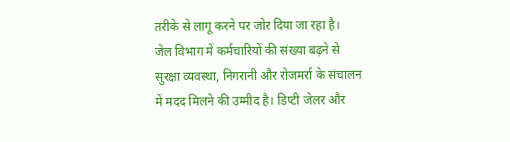तरीके से लागू करने पर जोर दिया जा रहा है।
जेल विभाग में कर्मचारियों की संख्या बढ़ने से सुरक्षा व्यवस्था, निगरानी और रोजमर्रा के संचालन में मदद मिलने की उम्मीद है। डिप्टी जेलर और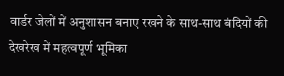वार्डर जेलों में अनुशासन बनाए रखने के साथ-साथ बंदियों की देखरेख में महत्वपूर्ण भूमिका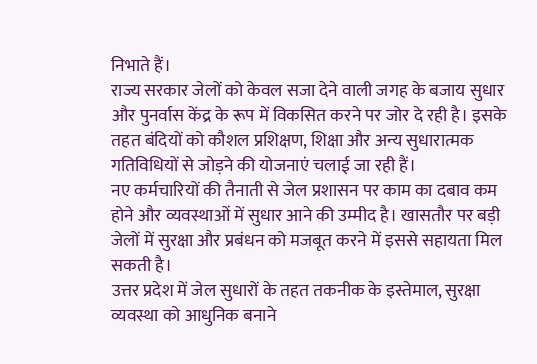निभाते हैं।
राज्य सरकार जेलों को केवल सजा देने वाली जगह के बजाय सुधार और पुनर्वास केंद्र के रूप में विकसित करने पर जोर दे रही है। इसके तहत बंदियों को कौशल प्रशिक्षण, शिक्षा और अन्य सुधारात्मक गतिविधियों से जोड़ने की योजनाएं चलाई जा रही हैं।
नए कर्मचारियों की तैनाती से जेल प्रशासन पर काम का दबाव कम होने और व्यवस्थाओं में सुधार आने की उम्मीद है। खासतौर पर बड़ी जेलों में सुरक्षा और प्रबंधन को मजबूत करने में इससे सहायता मिल सकती है।
उत्तर प्रदेश में जेल सुधारों के तहत तकनीक के इस्तेमाल, सुरक्षा व्यवस्था को आधुनिक बनाने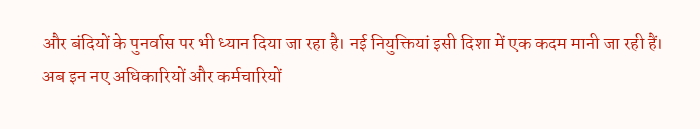और बंदियों के पुनर्वास पर भी ध्यान दिया जा रहा है। नई नियुक्तियां इसी दिशा में एक कदम मानी जा रही हैं।
अब इन नए अधिकारियों और कर्मचारियों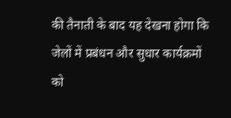की तैनाती के बाद यह देखना होगा कि जेलों में प्रबंधन और सुधार कार्यक्रमों को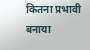कितना प्रभावी बनाया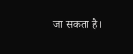जा सकता है।